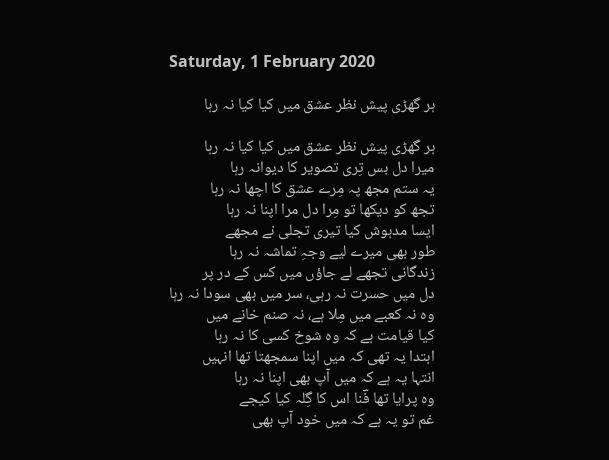Saturday, 1 February 2020

ہر گھڑی پیش نظر عشق میں کیا کیا نہ رہا

ہر گھڑی پیش نظر عشق میں کیا کیا نہ رہا
میرا دل بس تِری تصویر کا دیوانہ رہا
یہ ستم مجھ پہ مِرے عشق کا اچھا نہ رہا
تجھ کو دیکھا تو مِرا دل مرا اپنا نہ رہا
ایسا مدہوش کیا تیری تجلی نے مجھے
طور بھی میرے لیے وجہِ تماشہ نہ رہا
زندگانی تجھے لے جاؤں میں کس کے در پر
دل میں حسرت نہ رہی، سر میں بھی سودا نہ رہا
وہ نہ کعبے میں مِلا ہے، نہ صنم خانے میں
کیا قیامت ہے کہ وہ شوخ کسی کا نہ رہا
ابتدا یہ تھی کہ میں اپنا سمجھتا تھا انہیں
انتہا یہ ہے کہ میں آپ بھی اپنا نہ رہا
وہ پرایا تھا فؔنا اس کا گِلہ کیا کیجے
غم تو یہ ہے کہ میں خود آپ بھی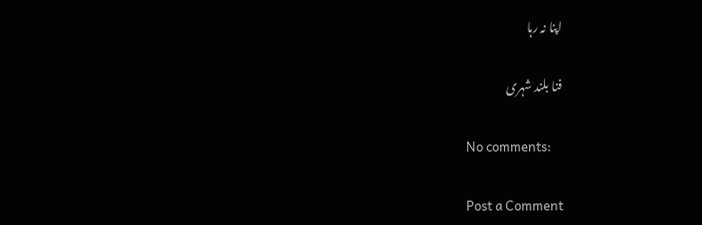اپنا نہ رہا

فنا بلند شہری

No comments:

Post a Comment